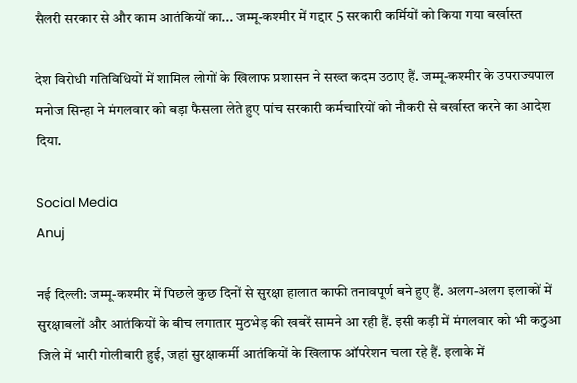सैलरी सरकार से और काम आतंकियों का... जम्मू-कश्मीर में गद्दार 5 सरकारी कर्मियों को किया गया बर्खास्त

देश विरोधी गतिविधियों में शामिल लोगों के खिलाफ प्रशासन ने सख्त कदम उठाए हैं. जम्मू-कश्मीर के उपराज्यपाल मनोज सिन्हा ने मंगलवार को बड़ा फैसला लेते हुए पांच सरकारी कर्मचारियों को नौकरी से बर्खास्त करने का आदेश दिया.

Social Media
Anuj

नई दिल्ली: जम्मू-कश्मीर में पिछले कुछ दिनों से सुरक्षा हालात काफी तनावपूर्ण बने हुए हैं. अलग-अलग इलाकों में सुरक्षाबलों और आतंकियों के बीच लगातार मुठभेड़ की खबरें सामने आ रही हैं. इसी कड़ी में मंगलवार को भी कठुआ जिले में भारी गोलीबारी हुई, जहां सुरक्षाकर्मी आतंकियों के खिलाफ ऑपरेशन चला रहे हैं. इलाके में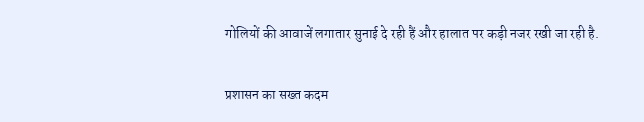गोलियों की आवाजें लगातार सुनाई दे रही हैं और हालात पर कड़ी नजर रखी जा रही है.

प्रशासन का सख्त कदम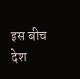इस बीच देश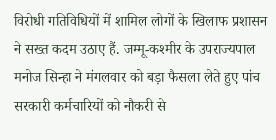विरोधी गतिविधियों में शामिल लोगों के खिलाफ प्रशासन ने सख्त कदम उठाए हैं. जम्मू-कश्मीर के उपराज्यपाल मनोज सिन्हा ने मंगलवार को बड़ा फैसला लेते हुए पांच सरकारी कर्मचारियों को नौकरी से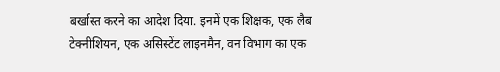बर्खास्त करने का आदेश दिया. इनमें एक शिक्षक, एक लैब टेक्नीशियन, एक असिस्टेंट लाइनमैन, वन विभाग का एक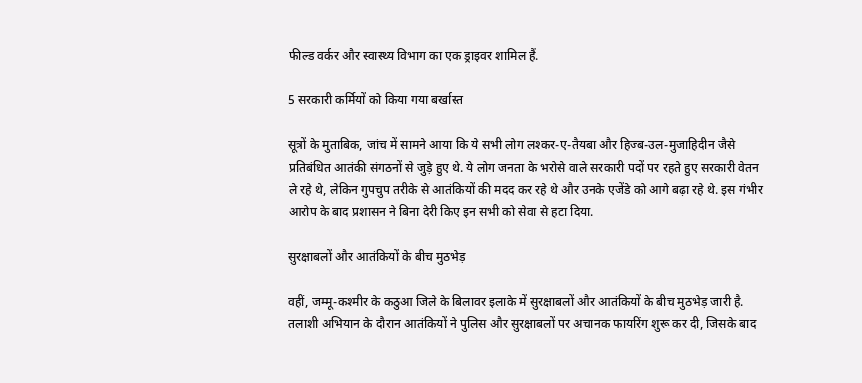फील्ड वर्कर और स्वास्थ्य विभाग का एक ड्राइवर शामिल हैं.

5 सरकारी कर्मियों को किया गया बर्खास्त

सूत्रों के मुताबिक, जांच में सामने आया कि ये सभी लोग लश्कर-ए-तैयबा और हिज्ब-उल-मुजाहिदीन जैसे प्रतिबंधित आतंकी संगठनों से जुड़े हुए थे. ये लोग जनता के भरोसे वाले सरकारी पदों पर रहते हुए सरकारी वेतन ले रहे थे, लेकिन गुपचुप तरीके से आतंकियों की मदद कर रहे थे और उनके एजेंडे को आगे बढ़ा रहे थे. इस गंभीर आरोप के बाद प्रशासन ने बिना देरी किए इन सभी को सेवा से हटा दिया.

सुरक्षाबलों और आतंकियों के बीच मुठभेड़

वहीं, जम्मू-कश्मीर के कठुआ जिले के बिलावर इलाके में सुरक्षाबलों और आतंकियों के बीच मुठभेड़ जारी है. तलाशी अभियान के दौरान आतंकियों ने पुलिस और सुरक्षाबलों पर अचानक फायरिंग शुरू कर दी, जिसके बाद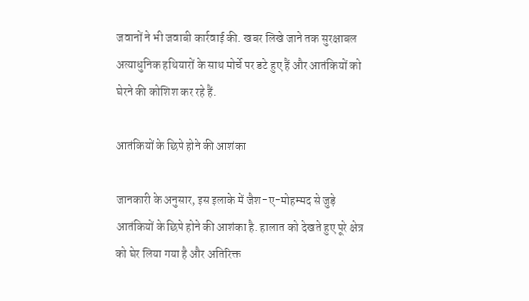जवानों ने भी जवाबी कार्रवाई की. खबर लिखे जाने तक सुरक्षाबल अत्याधुनिक हथियारों के साथ मोर्चे पर डटे हुए हैं और आतंकियों को घेरने की कोशिश कर रहे हैं.

आतंकियों के छिपे होने की आशंका

जानकारी के अनुसार, इस इलाके में जैश-ए-मोहम्मद से जुड़े आतंकियों के छिपे होने की आशंका है. हालात को देखते हुए पूरे क्षेत्र को घेर लिया गया है और अतिरिक्त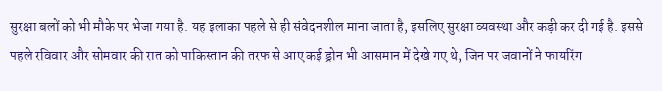सुरक्षा बलों को भी मौके पर भेजा गया है. यह इलाका पहले से ही संवेदनशील माना जाता है, इसलिए सुरक्षा व्यवस्था और कड़ी कर दी गई है. इससे पहले रविवार और सोमवार की रात को पाकिस्तान की तरफ से आए कई ड्रोन भी आसमान में देखे गए थे, जिन पर जवानों ने फायरिंग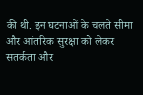की थी. इन घटनाओं के चलते सीमा और आंतरिक सुरक्षा को लेकर सतर्कता और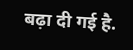बढ़ा दी गई है.